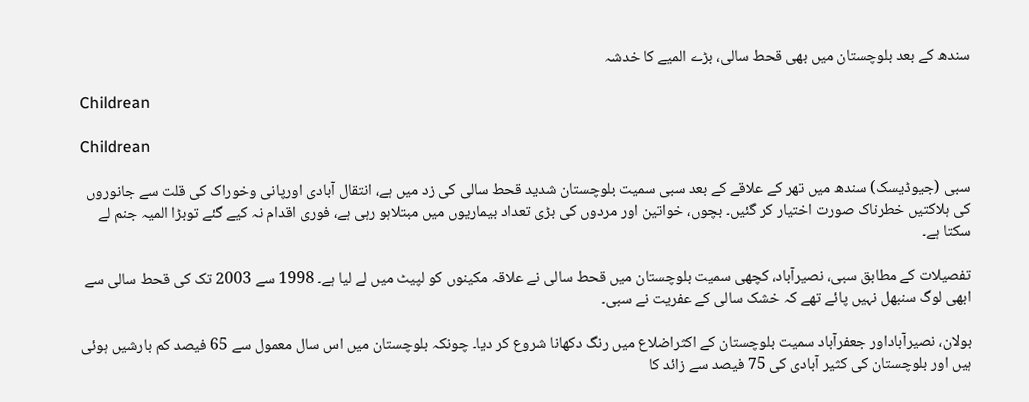سندھ کے بعد بلوچستان میں بھی قحط سالی، بڑے المیے کا خدشہ

Childrean

Childrean

سبی (جیوڈیسک) سندھ میں تھر کے علاقے کے بعد سبی سمیت بلوچستان شدید قحط سالی کی زد میں ہے، انتقال آبادی اورپانی وخوراک کی قلت سے جانوروں کی ہلاکتیں خطرناک صورت اختیار کر گئیں۔ بچوں، خواتین اور مردوں کی بڑی تعداد بیماریوں میں مبتلاہو رہی ہے، فوری اقدام نہ کیے گئے توبڑا المیہ جنم لے سکتا ہے۔

تفصیلات کے مطابق سبی، نصیرآباد، کچھی سمیت بلوچستان میں قحط سالی نے علاقہ مکینوں کو لپیٹ میں لے لیا ہے۔ 1998 سے 2003 تک کی قحط سالی سے ابھی لوگ سنبھل نہیں پائے تھے کہ خشک سالی کے عفریت نے سبی۔

بولان، نصیرآباداور جعفرآباد سمیت بلوچستان کے اکثراضلاع میں رنگ دکھانا شروع کر دیا۔ چونکہ بلوچستان میں اس سال معمول سے 65 فیصد کم بارشیں ہوئی ہیں اور بلوچستان کی کثیر آبادی کی 75 فیصد سے زائد کا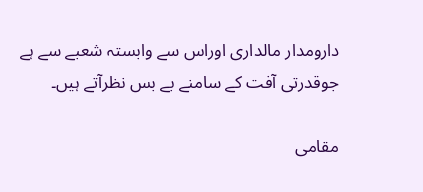دارومدار مالداری اوراس سے وابستہ شعبے سے ہے جوقدرتی آفت کے سامنے بے بس نظرآتے ہیں۔

مقامی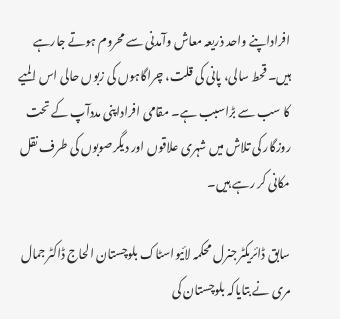افراداپنے واحد ذریعہ معاش وآمدنی سے محروم ہوتے جارہے ہیں۔ قحط سالی، پانی کی قلت، چراگاہوں کی زبوں حالی اس المیے کا سب سے بڑاسبب ہے۔ مقامی افراداپنی مددآپ کے تحت روزگار کی تلاش میں شہری علاقوں اور دیگرصوبوں کی طرف نقل مکانی کر رہے ہیں۔

سابق ڈائریکٹرجنرل محکمہ لائیواسٹاک بلوچستان الحاج ڈاکٹرجمال مری نے بتایاکہ بلوچستان کی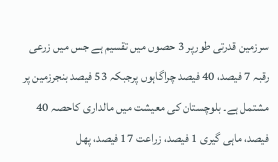سرزمین قدرتی طورپر 3 حصوں میں تقسیم ہے جس میں زرعی رقبہ 7 فیصد، 40 فیصد چراگاہوں پرجبکہ 53 فیصد بنجرزمین پر مشتمل ہے۔ بلوچستان کی معیشت میں مالداری کاحصہ 40 فیصد، ماہی گیری 1 فیصد، زراعت 17 فیصد، پھل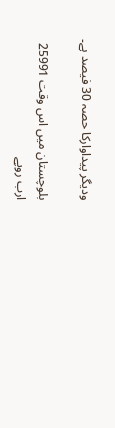ودیگر پیداوارکا حصہ 30 فیصد ہے۔

بلوچستان میں اس وقت 25991 ارب روپے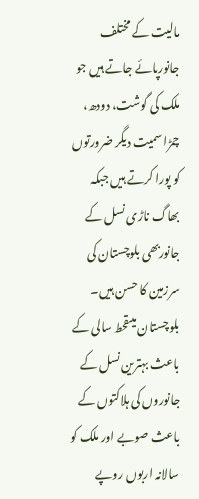مالیت کے مختلف جانورپائے جاتے ہیں جو ملک کی گوشت، دودھ، چمڑا سمیت دیگر ضرورتوں کو پورا کرتے ہیں جبکہ بھاگ ناڑی نسل کے جانوربھی بلوچستان کی سرزمین کا حسن ہیں۔ بلوچستان میںقحط سالی کے باعث بہترین نسل کے جانوروں کی ہلاکتوں کے باعث صوبے اور ملک کو سالانہ اربوں روپے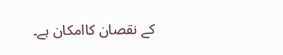کے نقصان کاامکان ہے۔